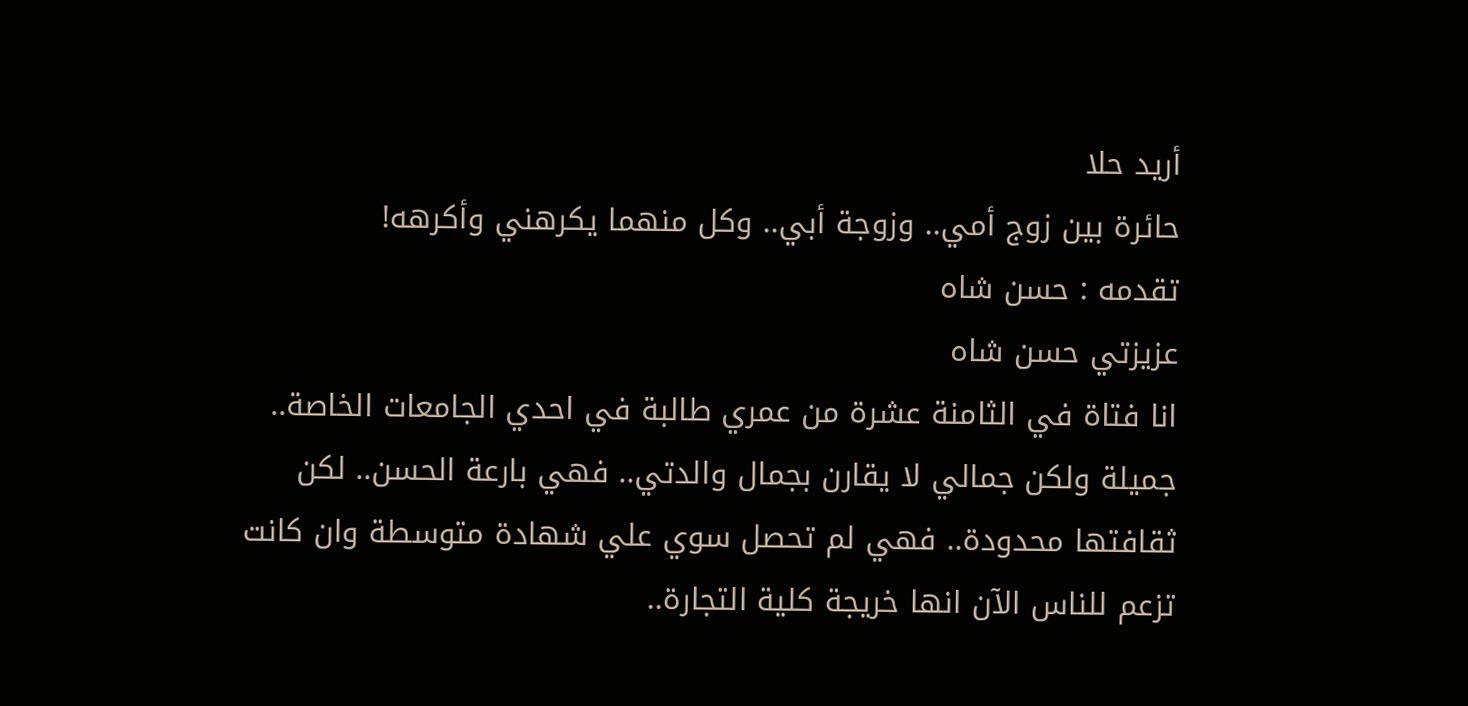أريد حلا
حائرة بين زوج أمي.. وزوجة أبي.. وكل منهما يكرهني وأكرهه!
تقدمه : حسن شاه
عزيزتي حسن شاه
انا فتاة في الثامنة عشرة من عمري طالبة في احدي الجامعات الخاصة.. جميلة ولكن جمالي لا يقارن بجمال والدتي.. فهي بارعة الحسن.. لكن ثقافتها محدودة.. فهي لم تحصل سوي علي شهادة متوسطة وان كانت تزعم للناس الآن انها خريجة كلية التجارة..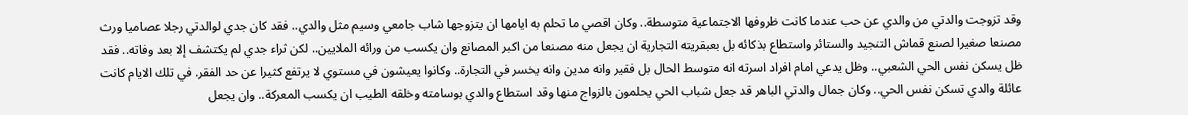وقد تزوجت والدتي من والدي عن حب عندما كانت ظروفها الاجتماعية متوسطة.. وكان اقصي ما تحلم به ايامها ان يتزوجها شاب جامعي وسيم مثل والدي.. فقد كان جدي لوالدتي رجلا عصاميا ورث مصنعا صغيرا لصنع قماش التنجيد والستائر واستطاع بذكائه بل بعبقريته التجارية ان يجعل منه مصنعا من اكبر المصانع وان يكسب من ورائه الملايين.. لكن ثراء جدي لم يكتشف إلا بعد وفاته.. فقد ظل يسكن نفس الحي الشعبي.. وظل يدعي امام افراد اسرته انه متوسط الحال بل فقير وانه مدين وانه يخسر في التجارة.. وكانوا يعيشون في مستوي لا يرتفع كثيرا عن حد الفقر. في تلك الايام كانت عائلة والدي تسكن نفس الحي.. وكان جمال والدتي الباهر قد جعل شباب الحي يحلمون بالزواج منها وقد استطاع والدي بوسامته وخلقه الطيب ان يكسب المعركة.. وان يجعل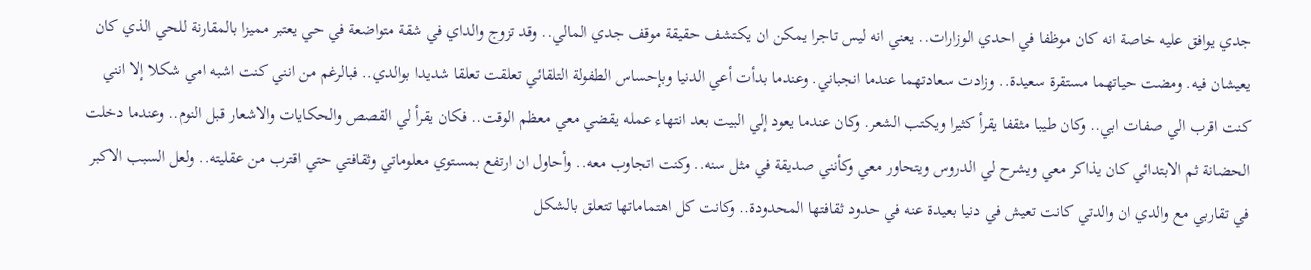جدي يوافق عليه خاصة انه كان موظفا في احدي الوزارات.. يعني انه ليس تاجرا يمكن ان يكتشف حقيقة موقف جدي المالي.. وقد تزوج والداي في شقة متواضعة في حي يعتبر مميزا بالمقارنة للحي الذي كان يعيشان فيه. ومضت حياتهما مستقرة سعيدة.. وزادت سعادتهما عندما انجباني. وعندما بدأت أعي الدنيا وبإحساس الطفولة التلقائي تعلقت تعلقا شديدا بوالدي.. فبالرغم من انني كنت اشبه امي شكلا إلا انني كنت اقرب الي صفات ابي.. وكان طيبا مثقفا يقرأ كثيرا ويكتب الشعر. وكان عندما يعود إلي البيت بعد انتهاء عمله يقضي معي معظم الوقت.. فكان يقرأ لي القصص والحكايات والاشعار قبل النوم.. وعندما دخلت الحضانة ثم الابتدائي كان يذاكر معي ويشرح لي الدروس ويتحاور معي وكأنني صديقة في مثل سنه.. وكنت اتجاوب معه.. وأحاول ان ارتفع بمستوي معلوماتي وثقافتي حتي اقترب من عقليته.. ولعل السبب الاكبر في تقاربي مع والدي ان والدتي كانت تعيش في دنيا بعيدة عنه في حدود ثقافتها المحدودة.. وكانت كل اهتماماتها تتعلق بالشكل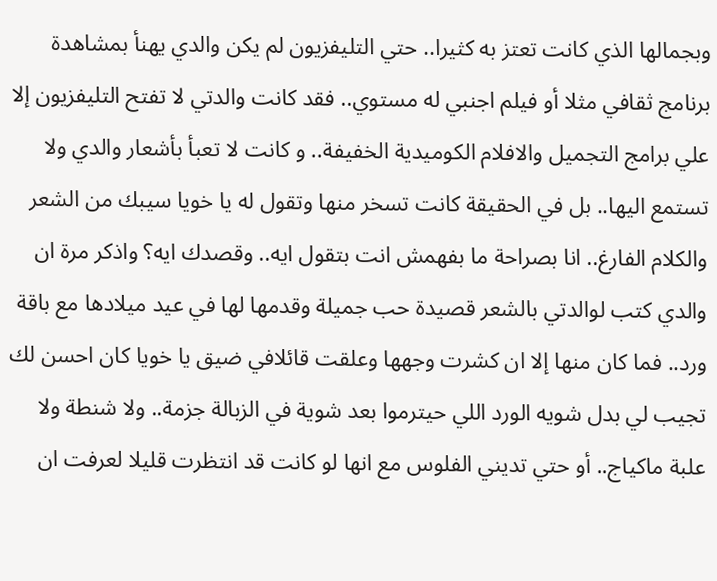وبجمالها الذي كانت تعتز به كثيرا.. حتي التليفزيون لم يكن والدي يهنأ بمشاهدة برنامج ثقافي مثلا أو فيلم اجنبي له مستوي.. فقد كانت والدتي لا تفتح التليفزيون إلا علي برامج التجميل والافلام الكوميدية الخفيفة.. و كانت لا تعبأ بأشعار والدي ولا تستمع اليها.. بل في الحقيقة كانت تسخر منها وتقول له يا خويا سيبك من الشعر والكلام الفارغ.. انا بصراحة ما بفهمش انت بتقول ايه.. وقصدك ايه؟ واذكر مرة ان والدي كتب لوالدتي بالشعر قصيدة حب جميلة وقدمها لها في عيد ميلادها مع باقة ورد.. فما كان منها إلا ان كشرت وجهها وعلقت قائلافي ضيق يا خويا كان احسن لك تجيب لي بدل شويه الورد اللي حيترموا بعد شوية في الزبالة جزمة.. ولا شنطة ولا علبة ماكياج.. أو حتي تديني الفلوس مع انها لو كانت قد انتظرت قليلا لعرفت ان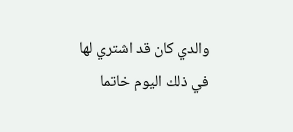والدي كان قد اشتري لها في ذلك اليوم خاتما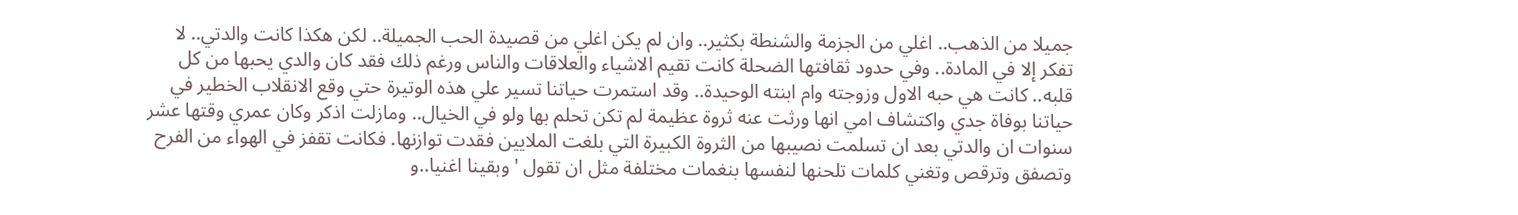جميلا من الذهب.. اغلي من الجزمة والشنطة بكثير.. وان لم يكن اغلي من قصيدة الحب الجميلة.. لكن هكذا كانت والدتي.. لا تفكر إلا في المادة.. وفي حدود ثقافتها الضحلة كانت تقيم الاشياء والعلاقات والناس ورغم ذلك فقد كان والدي يحبها من كل قلبه.. كانت هي حبه الاول وزوجته وام ابنته الوحيدة.. وقد استمرت حياتنا تسير علي هذه الوتيرة حتي وقع الانقلاب الخطير في حياتنا بوفاة جدي واكتشاف امي انها ورثت عنه ثروة عظيمة لم تكن تحلم بها ولو في الخيال.. ومازلت اذكر وكان عمري وقتها عشر سنوات ان والدتي بعد ان تسلمت نصيبها من الثروة الكبيرة التي بلغت الملايين فقدت توازنها. فكانت تقفز في الهواء من الفرح وتصفق وترقص وتغني كلمات تلحنها لنفسها بنغمات مختلفة مثل ان تقول ' وبقينا اغنيا..و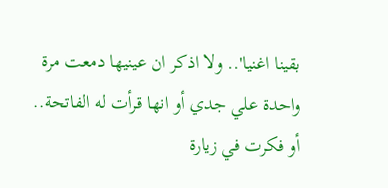بقينا اغنيا'.. ولا اذكر ان عينيها دمعت مرة واحدة علي جدي أو انها قرأت له الفاتحة.. أو فكرت في زيارة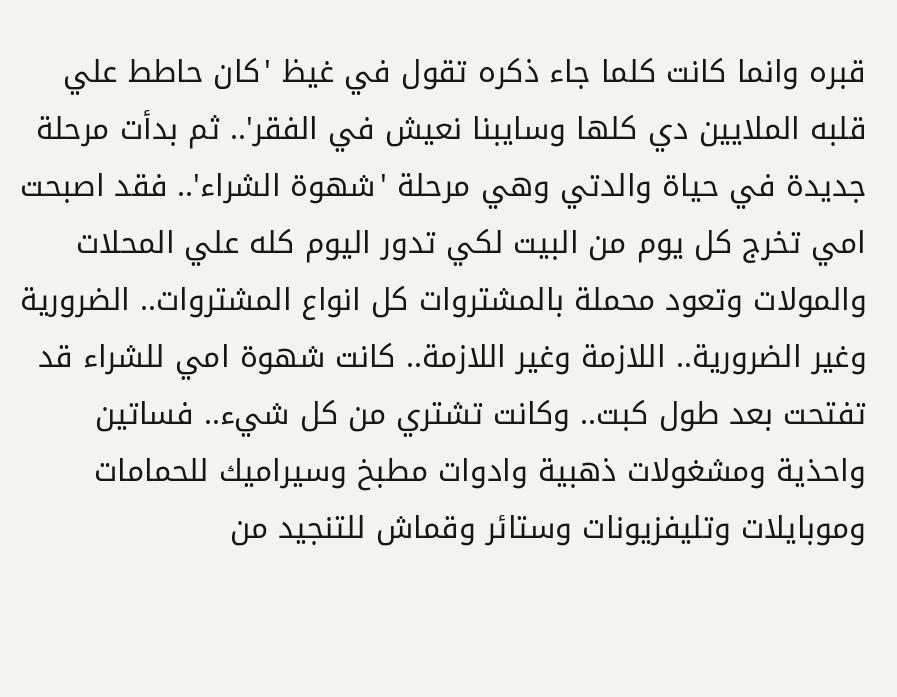قبره وانما كانت كلما جاء ذكره تقول في غيظ 'كان حاطط علي قلبه الملايين دي كلها وسايبنا نعيش في الفقر'.. ثم بدأت مرحلة جديدة في حياة والدتي وهي مرحلة 'شهوة الشراء'.. فقد اصبحت امي تخرج كل يوم من البيت لكي تدور اليوم كله علي المحلات والمولات وتعود محملة بالمشتروات كل انواع المشتروات.. الضرورية وغير الضرورية.. اللازمة وغير اللازمة.. كانت شهوة امي للشراء قد تفتحت بعد طول كبت.. وكانت تشتري من كل شيء.. فساتين واحذية ومشغولات ذهبية وادوات مطبخ وسيراميك للحمامات وموبايلات وتليفزيونات وستائر وقماش للتنجيد من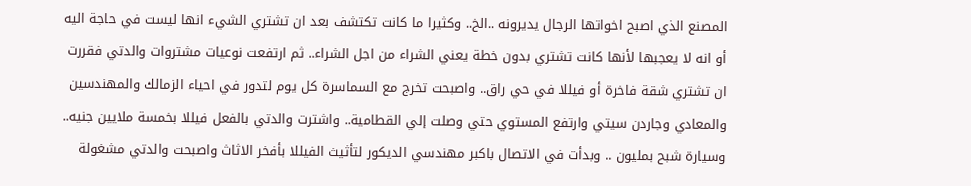المصنع الذي اصبح اخواتها الرجال يديرونه ..الخ.. وكثيرا ما كانت تكتشف بعد ان تشتري الشيء انها ليست في حاجة اليه أو انه لا يعجبها لأنها كانت تشتري بدون خطة يعني الشراء من اجل الشراء.. ثم ارتفعت نوعيات مشتروات والدتي فقررت ان تشتري شقة فاخرة أو فيللا في حي راق.. واصبحت تخرج مع السماسرة كل يوم لتدور في احياء الزمالك والمهندسين والمعادي وجاردن سيتي وارتفع المستوي حتي وصلت إلي القطامية.. واشترت والدتي بالفعل فيللا بخمسة ملايين جنيه.. وسيارة شبح بمليون .. وبدأت في الاتصال باكبر مهندسي الديكور لتأثيث الفيللا بأفخر الاثاث واصبحت والدتي مشغولة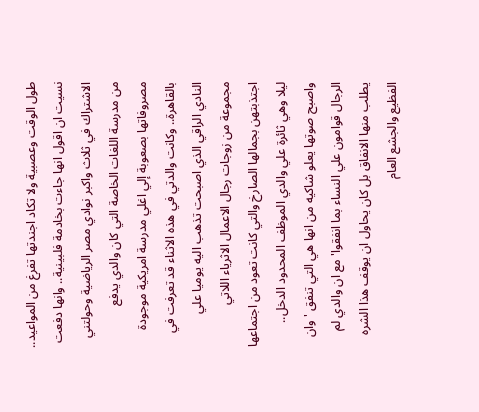طول الوقت وعصبية ولا تكاد اجندتها تفرغ من المواعيد.. نسيت ان اقول انها جاءت بخادمة فلبينية.. وانها دفعت الاشتراك في ثلاث واكبر نوادي مصر الرياضية وحولتني من مدرسة اللغات الخاصة التي كان والدي يدفع مصروفاتها بصعوبة إلي اغلي مدرسة امريكية موجودة بالقاهرة.. وكانت والدتي في هذه الاثناء قد تعرفت في النادي الراقي الذي اصبحت تذهب اليه يوميا علي مجموعة من زوجات رجال الاعمال الاثرياء اللاتي اجتذبتهن بجمالها الصارخ والتي كانت تعود من اجتماعها ليلا وهي ثائرة علي والدي الموظف المحدود الدخل.. واصبح صوتها يعلو شاكيه من انها هي التي تنفق 'وان الرجال قوامون علي النساء بما انفقوا' مع ان والدي لم يطلب منها الانفاق بل كان يحاول ان يوقف هذا الشره الفظيع والجشع العام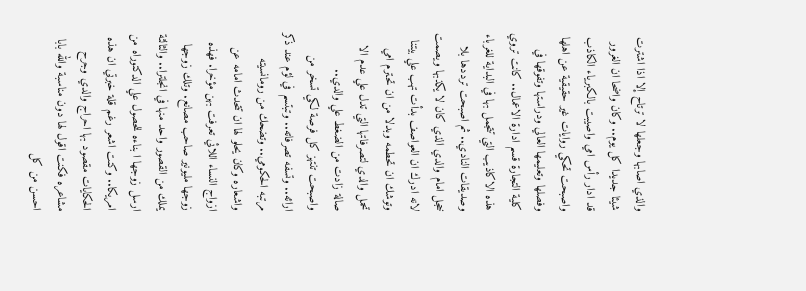والذي اصابها وجعلها لا ترتاح إلا اذا اشترت شيئا جديدا كل يوم.. وكان واضحا ان الغرور قد ادار رأس امي واصيبت بالكبرياء الكاذب واصبحت تحكي روايات غير حقيقية عن اهلها وفصلها وتعليمها العالي ودراستها وتفوقها في كلية التجارة قسم ادارة الاعمال.. كانت تروي هذه الاكاذيب التي تتجمل بها في البداية للغرباء وصديقات النادي.. ثم اصبحت ترددها بلا خجل امام والدي الذي كان لا يكذبها ويصمت لانه ادرك ان العواصف بدأت تهب علي بيتنا وتوشك ان تحطمه وبدلا من ان تحترم امي تحمل والدي لتصرفاتها التي تدل علي عدم الا صالة زادت من الضغط علي والدي.. واصبحت تنتهز كل فرصة لكي تسخر من ارائه.. وتسفه تصرفاته.. وتبتسم في لؤم عند ذكر مرتبه الحكومي.. وتضحك من رومانسيته واشعاره وكان يحلو لها ان تتحدث امامه عن ازواج النساء اللائي تعرفت بهن مؤخرا. فهذه زوجها مليونير صاحب مصانع. وتلك زوجها يملك من القصور واحد منها في انجلترا.. والثالثة ارسل زوجها ا بناءه للحصول علي الدكتوراه من امريكا.. وكنت اشعر رغم قلة خبرتي ان هذه الحكايات مقصود بها احراج والدي وجرح مشاعره فكنت اقول لها دون مناسبة والله بابا احسن من كل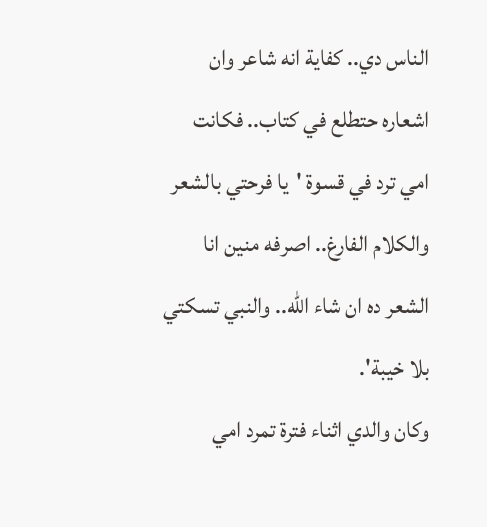الناس دي.. كفاية انه شاعر وان اشعاره حتطلع في كتاب.. فكانت امي ترد في قسوة 'يا فرحتي بالشعر والكلام الفارغ.. اصرفه منين انا الشعر ده ان شاء الله.. والنبي تسكتي بلا خيبة'.
وكان والدي اثناء فترة تمرد امي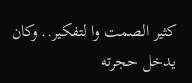كثير الصمت وا لتفكير.. وكان يدخل حجرته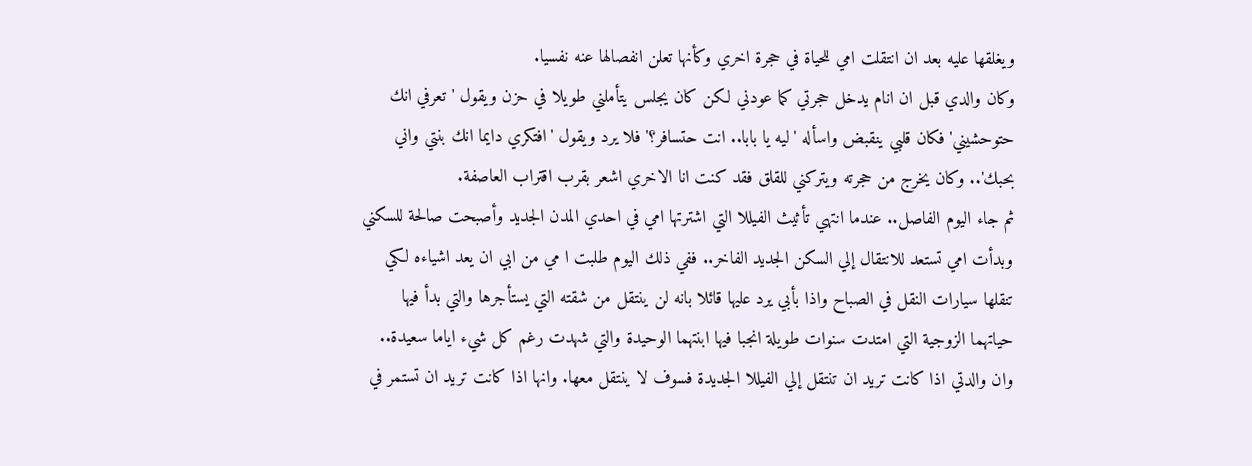ويغلقها عليه بعد ان انتقلت امي للحياة في حجرة اخري وكأنها تعلن انفصالها عنه نفسيا.
وكان والدي قبل ان انام يدخل حجرتي كما عودني لكن كان يجلس يتأملني طويلا في حزن ويقول 'تعرفي انك حتوحشيني' فكان قلبي ينقبض واسأله 'ليه يا بابا.. انت حتسافر؟' فلا يرد ويقول 'افتكري دايما انك بنتي واني بحبك'.. وكان يخرج من حجرته ويتركني للقلق فقد كنت انا الاخري اشعر بقرب اقتراب العاصفة.
ثم جاء اليوم الفاصل.. عندما انتهي تأثيث الفيللا التي اشترتها امي في احدي المدن الجديد وأصبحت صالحة للسكني وبدأت امي تستعد للانتقال إلي السكن الجديد الفاخر.. ففي ذلك اليوم طلبت ا مي من ابي ان يعد اشياءه لكي تنقلها سيارات النقل في الصباح واذا بأبي يرد عليها قائلا بانه لن ينتقل من شقته التي يستأجرها والتي بدأ فيها حياتهما الزوجية التي امتدت سنوات طويلة انجبا فيها ابنتهما الوحيدة والتي شهدت رغم كل شيء اياما سعيدة.. وان والدتي اذا كانت تريد ان تنتقل إلي الفيللا الجديدة فسوف لا ينتقل معها. وانها اذا كانت تريد ان تستمر في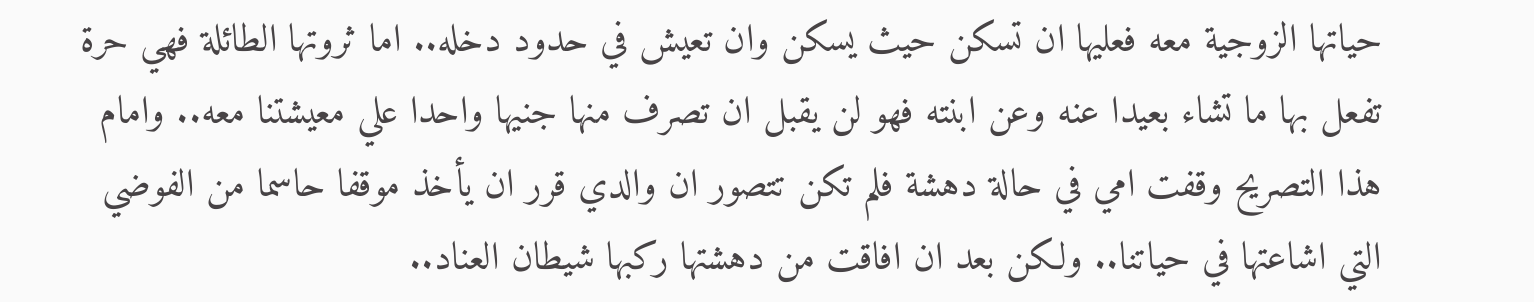حياتها الزوجية معه فعليها ان تسكن حيث يسكن وان تعيش في حدود دخله.. اما ثروتها الطائلة فهي حرة تفعل بها ما تشاء بعيدا عنه وعن ابنته فهو لن يقبل ان تصرف منها جنيها واحدا علي معيشتنا معه.. وامام هذا التصريح وقفت امي في حالة دهشة فلم تكن تتصور ان والدي قرر ان يأخذ موقفا حاسما من الفوضي التي اشاعتها في حياتنا.. ولكن بعد ان افاقت من دهشتها ركبها شيطان العناد..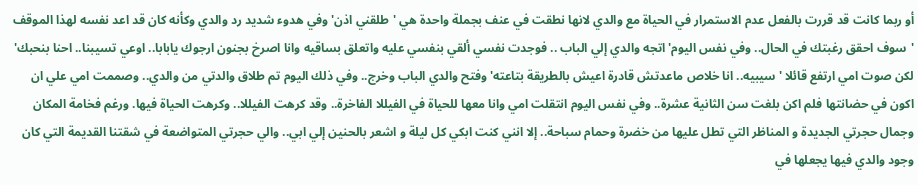أو ربما كانت قد قررت بالفعل عدم الاستمرار في الحياة مع والدي لانها نطقت في عنف بجملة واحدة هي 'طلقني اذن' وفي هدوء شديد رد والدي وكأنه كان قد اعد نفسه لهذا الموقف 'سوف احقق رغبتك في الحال.. وفي نفس اليوم' اتجه والدي إلي الباب .. فوجدت نفسي ألقي بنفسي عليه واتعلق بساقيه وانا اصرخ بجنون ارجوك يابابا.. اوعي تسيبنا.. احنا بنحبك' لكن صوت امي ارتفع قائلا 'سيبيه.. انا خلاص ماعدتش قادرة اعيش بالطريقة بتاعته' وفتح والدي الباب وخرج.. وفي ذلك اليوم تم طلاق والدتي من والدي.. وصممت امي علي ان اكون في حضانتها فلم اكن بلغت سن الثانية عشرة.. وفي نفس اليوم انتقلت امي وانا معها للحياة في الفيللا الفاخرة.. وقد كرهت الفيللا.. وكرهت الحياة فيها. ورغم فخامة المكان وجمال حجرتي الجديدة و المناظر التي تطل عليها من خضرة وحمام سباحة.. إلا انني كنت ابكي كل ليلة و اشعر بالحنين إلي ابي.. والي حجرتي المتواضعة في شقتنا القديمة التي كان وجود والدي فيها يجعلها في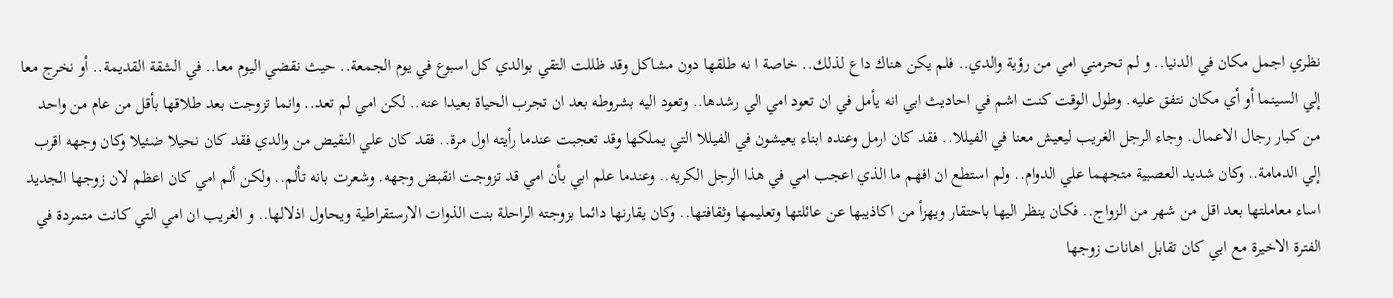نظري اجمل مكان في الدنيا.. و لم تحرمني امي من رؤية والدي.. فلم يكن هناك داع لذلك.. خاصة ا نه طلقها دون مشاكل وقد ظللت التقي بوالدي كل اسبوع في يوم الجمعة.. حيث نقضي اليوم معا.. في الشقة القديمة.. أو نخرج معا إلي السينما أو أي مكان نتفق عليه. وطول الوقت كنت اشم في احاديث ابي انه يأمل في ان تعود امي الي رشدها.. وتعود اليه بشروطه بعد ان تجرب الحياة بعيدا عنه.. لكن امي لم تعد.. وانما تزوجت بعد طلاقها بأقل من عام من واحد من كبار رجال الاعمال. وجاء الرجل الغريب ليعيش معنا في الفيللا.. فقد كان ارمل وعنده ابناء يعيشون في الفيللا التي يملكها وقد تعجبت عندما رأيته اول مرة.. فقد كان علي النقيض من والدي فقد كان نحيلا ضئيلا وكان وجهه اقرب إلي الدمامة.. وكان شديد العصبية متجهما علي الدوام.. ولم استطع ان افهم ما الذي اعجب امي في هذا الرجل الكريه.. وعندما علم ابي بأن امي قد تزوجت انقبض وجهه. وشعرت بانه تألم.. ولكن ألم امي كان اعظم لان زوجها الجديد اساء معاملتها بعد اقل من شهر من الزواج.. فكان ينظر اليها باحتقار ويهزأ من اكاذيبها عن عائلتها وتعليمها وثقافتها.. وكان يقارنها دائما بزوجته الراحلة بنت الذوات الارستقراطية ويحاول اذلالها.. و الغريب ان امي التي كانت متمردة في الفترة الاخيرة مع ابي كان تقابل اهانات زوجها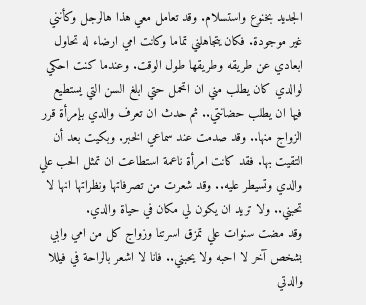الجديد بخنوع واستسلام. وقد تعامل معي هذا هالرجل وكأنني غير موجودة. فكان يتجاهلني تماما وكانت امي ارضاء له تحاول ابعادي عن طريقه وطريقها طول الوقت. وعندما كنت احكي لوالدي كان يطلب مني ان اتحمل حتي ابلغ السن التي يستطيع فيها ان يطلب حضانتي.. ثم حدث ان تعرف والدي بإمرأة قرر الزواج منها.. وقد صدمت عند سماعي الخبر. وبكيت بعد أن التقيت بها. فقد كانت امرأة ناعمة استطاعت ان تمثل الحب علي والدي وتسيطر عليه.. وقد شعرت من تصرفاتها ونظراتها انها لا تحبني.. ولا تريد ان يكون لي مكان في حياة والدي.
وقد مضت سنوات علي تمزق اسرتنا وزواج كل من امي وابي بشخص آخر لا احبه ولا يحبني.. فانا لا اشعر بالراحة في فيللا والدتي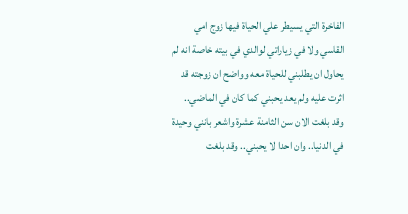الفاخرة التي يسيطر علي الحياة فيها زوج امي القاسي ولا في زياراتي لوالدي في بيته خاصة انه لم يحاول ان يطلبني للحياة معه وواضح ان زوجته قد اثرت عليه ولم يعد يحبني كما كان في الماضي.. وقد بلغت الان سن الثامنة عشرة واشعر بانني وحيدة في الدنيا.. وان احدا لا يحبني.. وقد بلغت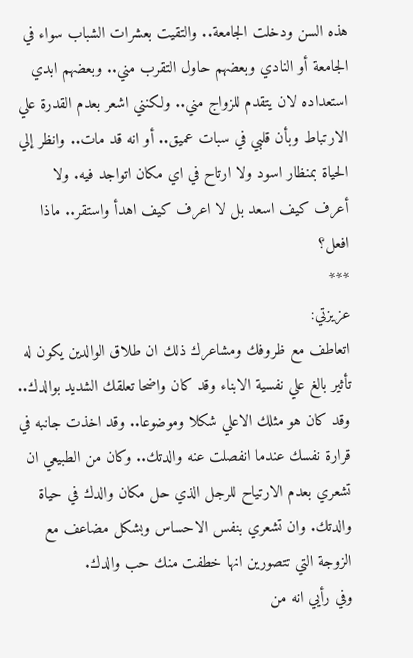هذه السن ودخلت الجامعة.. والتقيت بعشرات الشباب سواء في الجامعة أو النادي وبعضهم حاول التقرب مني.. وبعضهم ابدي استعداده لان يتقدم للزواج مني.. ولكنني اشعر بعدم القدرة علي الارتباط وبأن قلبي في سبات عميق.. أو انه قد مات.. وانظر إلي الحياة بمنظار اسود ولا ارتاح في اي مكان اتواجد فيه. ولا أعرف كيف اسعد بل لا اعرف كيف اهدأ واستقر.. ماذا افعل؟
***
عزيزتي:
اتعاطف مع ظروفك ومشاعرك ذلك ان طلاق الوالدين يكون له تأثير بالغ علي نفسية الابناء وقد كان واضحا تعلقك الشديد بوالدك.. وقد كان هو مثلك الاعلي شكلا وموضوعا.. وقد اخذت جانبه في قرارة نفسك عندما انفصلت عنه والدتك.. وكان من الطبيعي ان تشعري بعدم الارتياح للرجل الذي حل مكان والدك في حياة والدتك. وان تشعري بنفس الاحساس وبشكل مضاعف مع الزوجة التي تتصورين انها خطفت منك حب والدك.
وفي رأيي انه من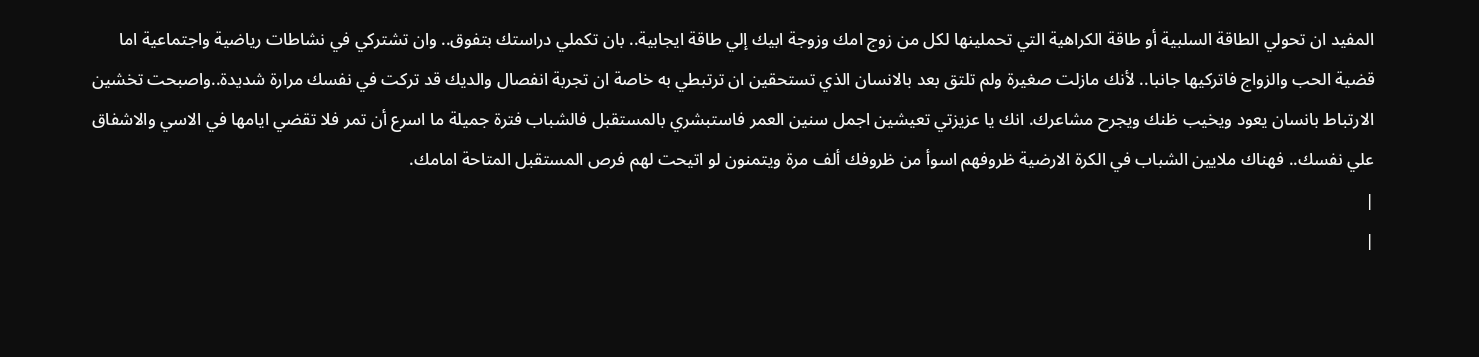المفيد ان تحولي الطاقة السلبية أو طاقة الكراهية التي تحملينها لكل من زوج امك وزوجة ابيك إلي طاقة ايجابية.. بان تكملي دراستك بتفوق.. وان تشتركي في نشاطات رياضية واجتماعية اما قضية الحب والزواج فاتركيها جانبا.. لأنك مازلت صغيرة ولم تلتق بعد بالانسان الذي تستحقين ان ترتبطي به خاصة ان تجربة انفصال والديك قد تركت في نفسك مرارة شديدة..واصبحت تخشين الارتباط بانسان يعود ويخيب ظنك ويجرح مشاعرك. انك يا عزيزتي تعيشين اجمل سنين العمر فاستبشري بالمستقبل فالشباب فترة جميلة ما اسرع أن تمر فلا تقضي ايامها في الاسي والاشفاق علي نفسك.. فهناك ملايين الشباب في الكرة الارضية ظروفهم اسوأ من ظروفك ألف مرة ويتمنون لو اتيحت لهم فرص المستقبل المتاحة امامك.
|
|